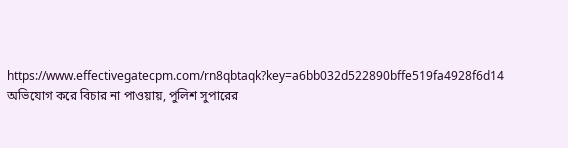https://www.effectivegatecpm.com/rn8qbtaqk?key=a6bb032d522890bffe519fa4928f6d14 অভিযোগ করে বিচার না পাওয়ায়, পুলিশ সুপারের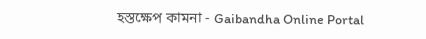হস্তক্ষেপ কামনা - Gaibandha Online Portal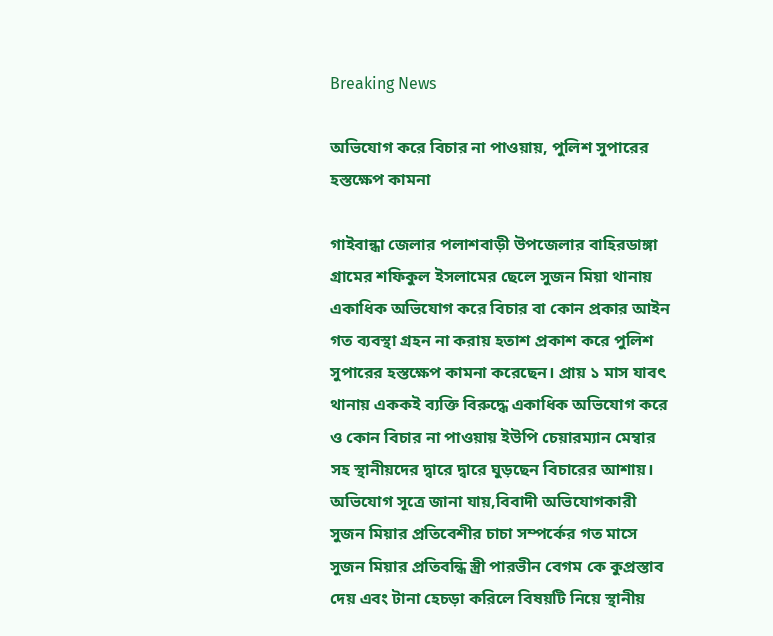Breaking News

অভিযোগ করে বিচার না পাওয়ায়, পুলিশ সুপারের হস্তক্ষেপ কামনা

গাইবান্ধা জেলার পলাশবাড়ী উপজেলার বাহিরডাঙ্গা গ্রামের শফিকুল ইসলামের ছেলে সুজন মিয়া থানায় একাধিক অভিযোগ করে বিচার বা কোন প্রকার আইন গত ব্যবস্থা গ্রহন না করায় হতাশ প্রকাশ করে পুলিশ সুপারের হস্তক্ষেপ কামনা করেছেন। প্রায় ১ মাস যাবৎ থানায় এককই ব্যক্তি বিরুদ্ধে একাধিক অভিযোগ করে ও কোন বিচার না পাওয়ায় ইউপি চেয়ারম্যান মেম্বার সহ স্থানীয়দের দ্বারে দ্বারে ঘুড়ছেন বিচারের আশায়।
অভিযোগ সূত্রে জানা যায়,বিবাদী অভিযোগকারী সুজন মিয়ার প্রতিবেশীর চাচা সম্পর্কের গত মাসে সুজন মিয়ার প্রতিবন্ধি স্ত্রী পারভীন বেগম কে কুপ্রস্তাব দেয় এবং টানা হেচড়া করিলে বিষয়টি নিয়ে স্থানীয়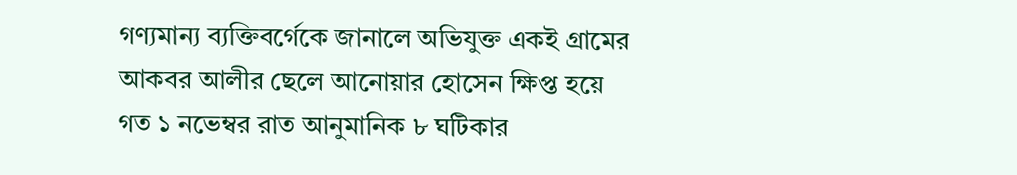গণ্যমান্য ব্যক্তিবর্গেকে জানালে অভিযুক্ত একই গ্রামের আকবর আলীর ছেলে আনোয়ার হোসেন ক্ষিপ্ত হয়ে গত ১ নভেম্বর রাত আনুমানিক ৮ ঘটিকার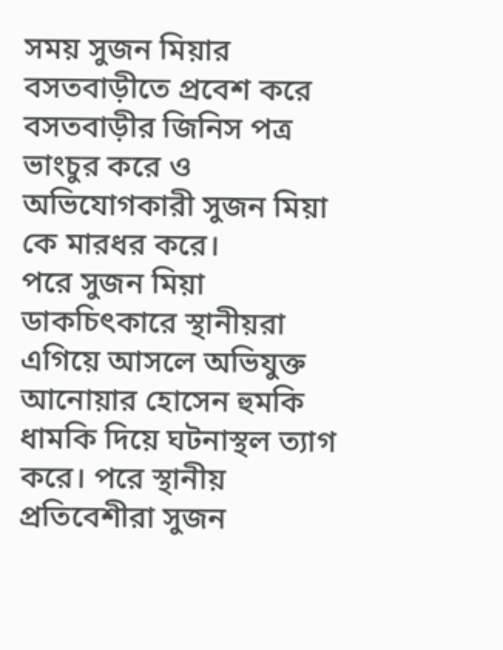সময় সুজন মিয়ার বসতবাড়ীতে প্রবেশ করে বসতবাড়ীর জিনিস পত্র ভাংচুর করে ও অভিযোগকারী সুজন মিয়া কে মারধর করে।
পরে সুজন মিয়া ডাকচিৎকারে স্থানীয়রা এগিয়ে আসলে অভিযুক্ত আনোয়ার হোসেন হুমকি ধামকি দিয়ে ঘটনাস্থল ত্যাগ করে। পরে স্থানীয় প্রতিবেশীরা সুজন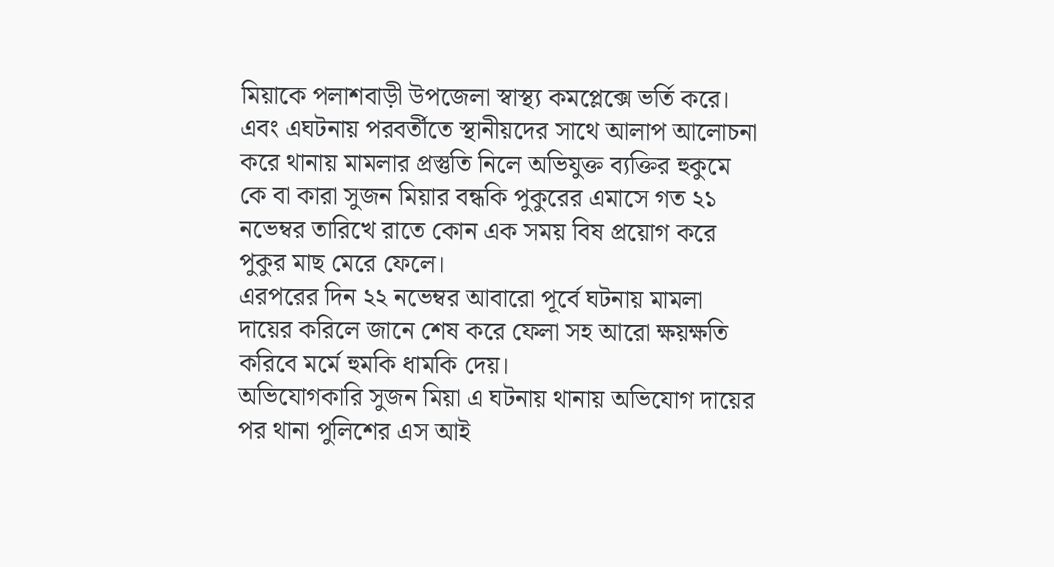মিয়াকে পলাশবাড়ী উপজেলা স্বাস্থ্য কমপ্লেক্সে ভর্তি করে। এবং এঘটনায় পরবর্তীতে স্থানীয়দের সাথে আলাপ আলোচনা করে থানায় মামলার প্রস্তুতি নিলে অভিযুক্ত ব্যক্তির হুকুমে কে বা কারা সুজন মিয়ার বন্ধকি পুকুরের এমাসে গত ২১ নভেম্বর তারিখে রাতে কোন এক সময় বিষ প্রয়োগ করে পুকুর মাছ মেরে ফেলে।
এরপরের দিন ২২ নভেম্বর আবারো পূর্বে ঘটনায় মামলা দায়ের করিলে জানে শেষ করে ফেলা সহ আরো ক্ষয়ক্ষতি করিবে মর্মে হুমকি ধামকি দেয়।
অভিযোগকারি সুজন মিয়া এ ঘটনায় থানায় অভিযোগ দায়ের পর থানা পুলিশের এস আই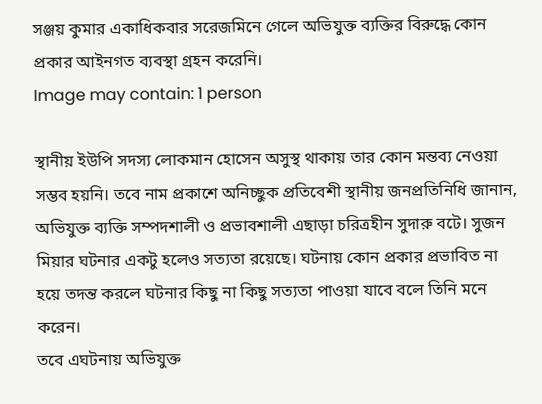সঞ্জয় কুমার একাধিকবার সরেজমিনে গেলে অভিযুক্ত ব্যক্তির বিরুদ্ধে কোন প্রকার আইনগত ব্যবস্থা গ্রহন করেনি।
Image may contain: 1 person

স্থানীয় ইউপি সদস্য লোকমান হোসেন অসুস্থ থাকায় তার কোন মন্তব্য নেওয়া সম্ভব হয়নি। তবে নাম প্রকাশে অনিচ্ছুক প্রতিবেশী স্থানীয় জনপ্রতিনিধি জানান, অভিযুক্ত ব্যক্তি সম্পদশালী ও প্রভাবশালী এছাড়া চরিত্রহীন সুদারু বটে। সুজন মিয়ার ঘটনার একটু হলেও সত্যতা রয়েছে। ঘটনায় কোন প্রকার প্রভাবিত না হয়ে তদন্ত করলে ঘটনার কিছু না কিছু সত্যতা পাওয়া যাবে বলে তিনি মনে করেন।
তবে এঘটনায় অভিযুক্ত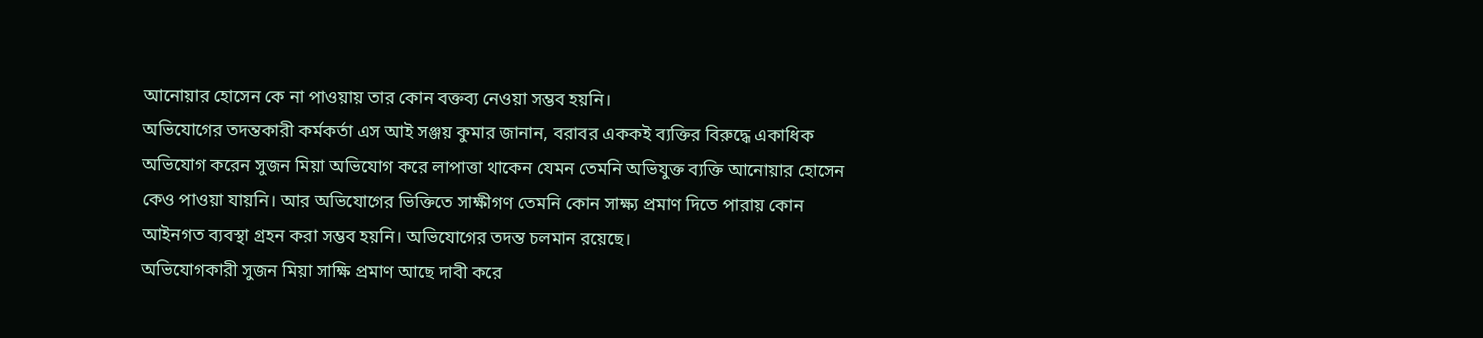আনোয়ার হোসেন কে না পাওয়ায় তার কোন বক্তব্য নেওয়া সম্ভব হয়নি।
অভিযোগের তদন্তকারী কর্মকর্তা এস আই সঞ্জয় কুমার জানান, বরাবর এককই ব্যক্তির বিরুদ্ধে একাধিক অভিযোগ করেন সুজন মিয়া অভিযোগ করে লাপাত্তা থাকেন যেমন তেমনি অভিযুক্ত ব্যক্তি আনোয়ার হোসেন কেও পাওয়া যায়নি। আর অভিযোগের ভিক্তিতে সাক্ষীগণ তেমনি কোন সাক্ষ্য প্রমাণ দিতে পারায় কোন আইনগত ব্যবস্থা গ্রহন করা সম্ভব হয়নি। অভিযোগের তদন্ত চলমান রয়েছে।
অভিযোগকারী সুজন মিয়া সাক্ষি প্রমাণ আছে দাবী করে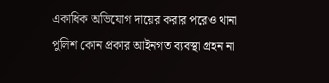একাধিক অভিযোগ দায়ের করার পরেও থানা পুলিশ কোন প্রকার আইনগত ব্যবস্থা গ্রহন না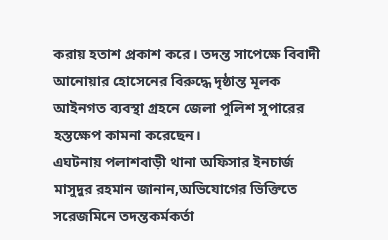করায় হতাশ প্রকাশ করে। তদন্ত সাপেক্ষে বিবাদী আনোয়ার হোসেনের বিরুদ্ধে দৃষ্ঠান্ত মূলক আইনগত ব্যবস্থা গ্রহনে জেলা পুলিশ সুপারের হস্তক্ষেপ কামনা করেছেন।
এঘটনায় পলাশবাড়ী থানা অফিসার ইনচার্জ মাসুদুর রহমান জানান,অভিযোগের ভিক্তিতে সরেজমিনে তদন্তকর্মকর্তা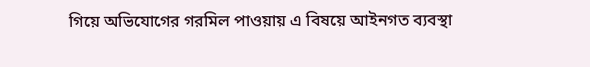গিয়ে অভিযোগের গরমিল পাওয়ায় এ বিষয়ে আইনগত ব্যবস্থা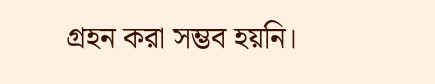গ্রহন করা সম্ভব হয়নি।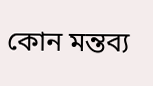কোন মন্তব্য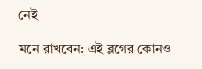নেই

মনে রাখবেন: এই ব্লগের কোনও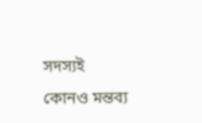সদস্যই কোনও মন্তব্য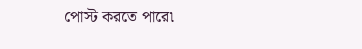পোস্ট করতে পারে৷